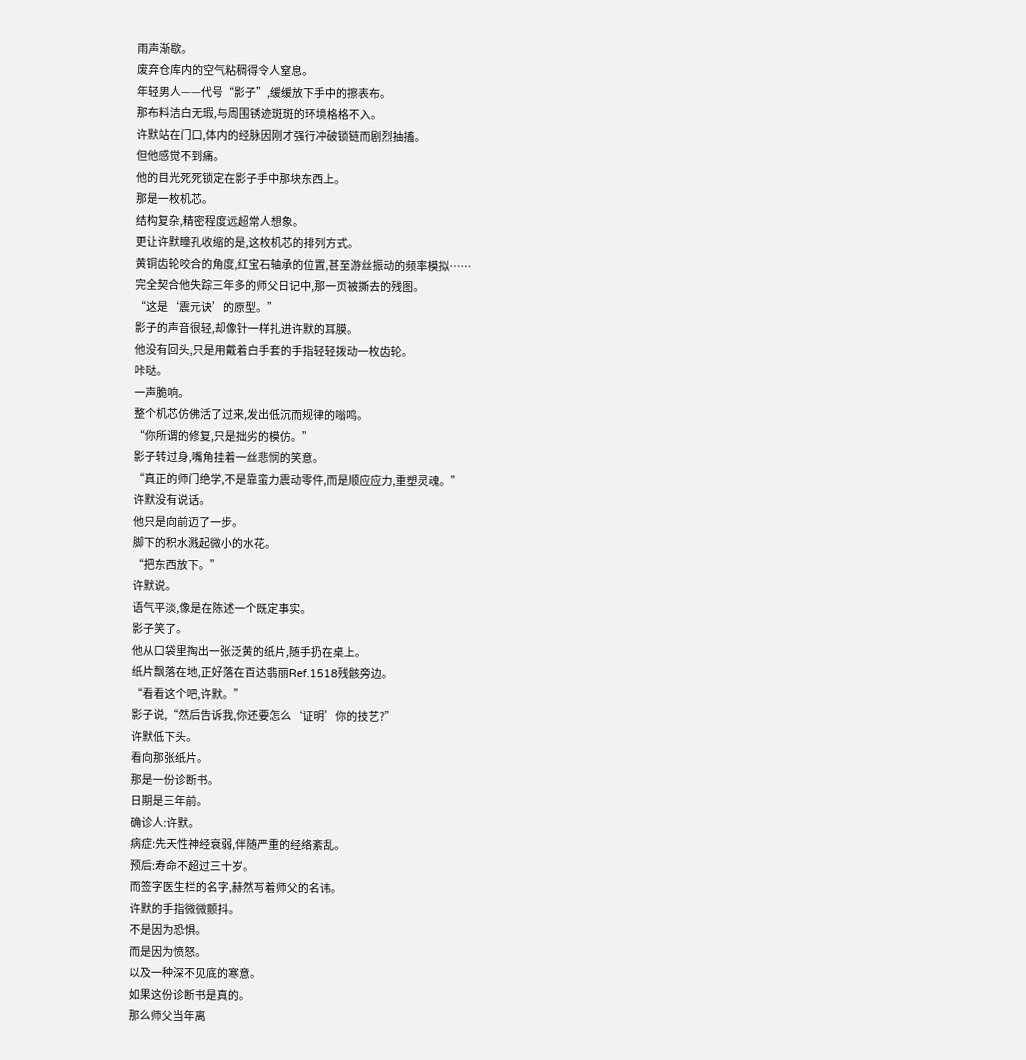雨声渐歇。
废弃仓库内的空气粘稠得令人窒息。
年轻男人——代号“影子”,缓缓放下手中的擦表布。
那布料洁白无瑕,与周围锈迹斑斑的环境格格不入。
许默站在门口,体内的经脉因刚才强行冲破锁链而剧烈抽搐。
但他感觉不到痛。
他的目光死死锁定在影子手中那块东西上。
那是一枚机芯。
结构复杂,精密程度远超常人想象。
更让许默瞳孔收缩的是,这枚机芯的排列方式。
黄铜齿轮咬合的角度,红宝石轴承的位置,甚至游丝振动的频率模拟……
完全契合他失踪三年多的师父日记中,那一页被撕去的残图。
“这是‘震元诀’的原型。”
影子的声音很轻,却像针一样扎进许默的耳膜。
他没有回头,只是用戴着白手套的手指轻轻拨动一枚齿轮。
咔哒。
一声脆响。
整个机芯仿佛活了过来,发出低沉而规律的嗡鸣。
“你所谓的修复,只是拙劣的模仿。”
影子转过身,嘴角挂着一丝悲悯的笑意。
“真正的师门绝学,不是靠蛮力震动零件,而是顺应应力,重塑灵魂。”
许默没有说话。
他只是向前迈了一步。
脚下的积水溅起微小的水花。
“把东西放下。”
许默说。
语气平淡,像是在陈述一个既定事实。
影子笑了。
他从口袋里掏出一张泛黄的纸片,随手扔在桌上。
纸片飘落在地,正好落在百达翡丽Ref.1518残骸旁边。
“看看这个吧,许默。”
影子说,“然后告诉我,你还要怎么‘证明’你的技艺?”
许默低下头。
看向那张纸片。
那是一份诊断书。
日期是三年前。
确诊人:许默。
病症:先天性神经衰弱,伴随严重的经络紊乱。
预后:寿命不超过三十岁。
而签字医生栏的名字,赫然写着师父的名讳。
许默的手指微微颤抖。
不是因为恐惧。
而是因为愤怒。
以及一种深不见底的寒意。
如果这份诊断书是真的。
那么师父当年离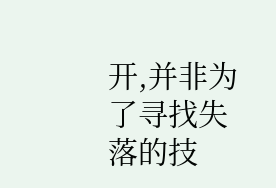开,并非为了寻找失落的技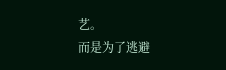艺。
而是为了逃避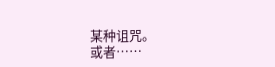某种诅咒。
或者……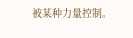被某种力量控制。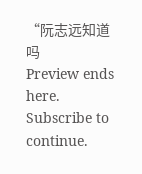“阮志远知道吗
Preview ends here. Subscribe to continue.